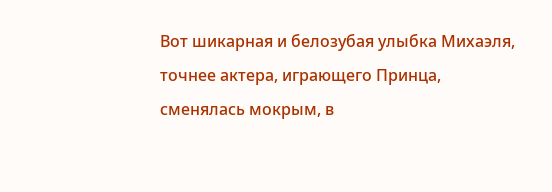Вот шикарная и белозубая улыбка Михаэля, точнее актера, играющего Принца, сменялась мокрым, в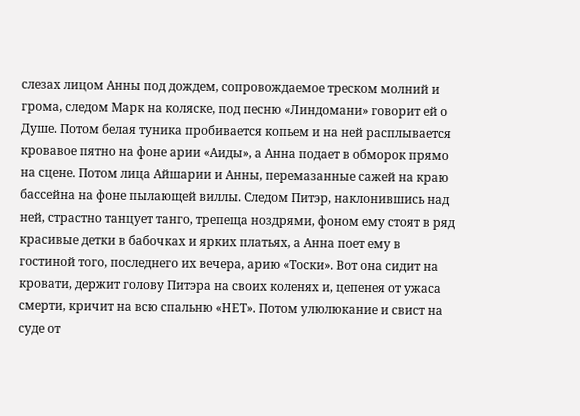слезах лицом Анны под дождем, сопровождаемое треском молний и грома, следом Марк на коляске, под песню «Линдомани» говорит ей о Душе. Потом белая туника пробивается копьем и на ней расплывается кровавое пятно на фоне арии «Аиды», а Анна подает в обморок прямо на сцене. Потом лица Айшарии и Анны, перемазанные сажей на краю бассейна на фоне пылающей виллы. Следом Питэр, наклонившись над ней, страстно танцует танго, трепеща ноздрями, фоном ему стоят в ряд красивые детки в бабочках и ярких платьях, а Анна поет ему в гостиной того, последнего их вечера, арию «Тоски». Вот она сидит на кровати, держит голову Питэра на своих коленях и, цепенея от ужаса смерти, кричит на всю спальню «НЕТ». Потом улюлюкание и свист на суде от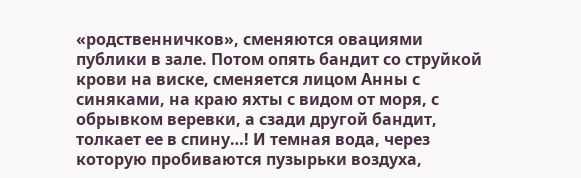«родственничков», сменяются овациями публики в зале. Потом опять бандит со струйкой крови на виске, сменяется лицом Анны с синяками, на краю яхты с видом от моря, с обрывком веревки, а сзади другой бандит, толкает ее в спину…! И темная вода, через которую пробиваются пузырьки воздуха,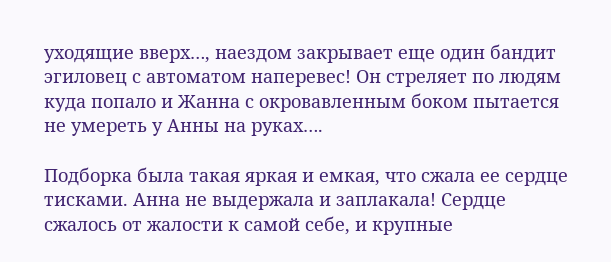уходящие вверх…, наездом закрывает еще один бандит эгиловец с автоматом наперевес! Он стреляет по людям куда попало и Жанна с окровавленным боком пытается не умереть у Анны на руках….

Подборка была такая яркая и емкая, что сжала ее сердце тисками. Анна не выдержала и заплакала! Сердце сжалось от жалости к самой себе, и крупные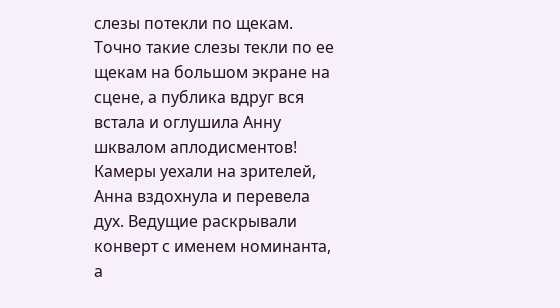слезы потекли по щекам. Точно такие слезы текли по ее щекам на большом экране на сцене, а публика вдруг вся встала и оглушила Анну шквалом аплодисментов! Камеры уехали на зрителей, Анна вздохнула и перевела дух. Ведущие раскрывали конверт с именем номинанта, а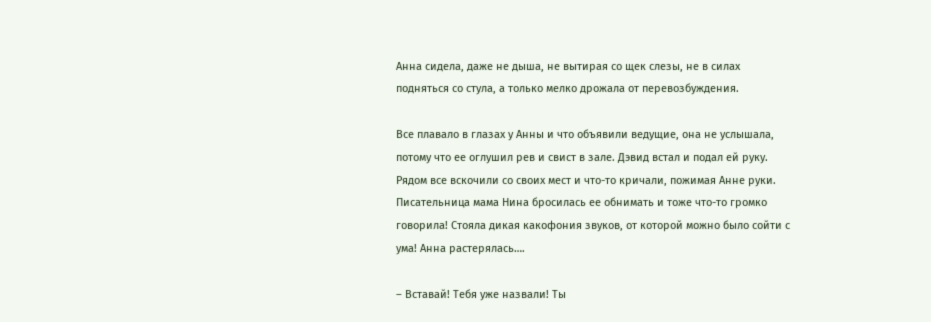Анна сидела, даже не дыша, не вытирая со щек слезы, не в силах подняться со стула, а только мелко дрожала от перевозбуждения.

Все плавало в глазах у Анны и что объявили ведущие, она не услышала, потому что ее оглушил рев и свист в зале. Дэвид встал и подал ей руку. Рядом все вскочили со своих мест и что-то кричали, пожимая Анне руки. Писательница мама Нина бросилась ее обнимать и тоже что-то громко говорила! Стояла дикая какофония звуков, от которой можно было сойти с ума! Анна растерялась….

– Вставай! Тебя уже назвали! Ты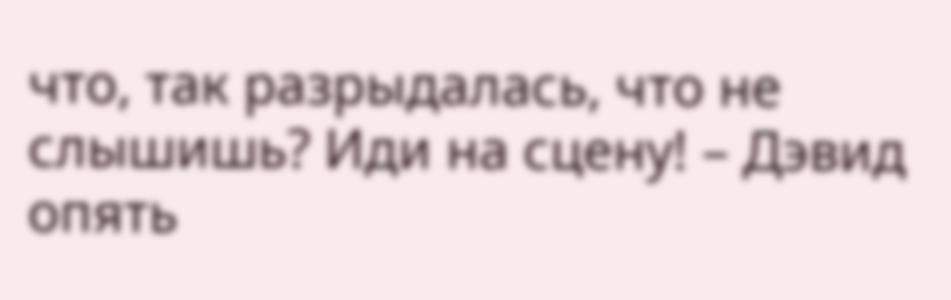что, так разрыдалась, что не слышишь? Иди на сцену! – Дэвид опять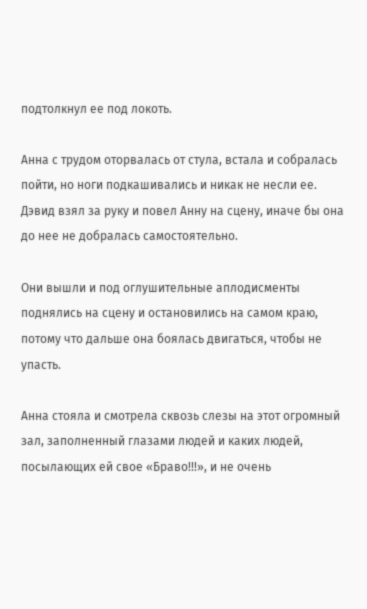подтолкнул ее под локоть.

Анна с трудом оторвалась от стула, встала и собралась пойти, но ноги подкашивались и никак не несли ее. Дэвид взял за руку и повел Анну на сцену, иначе бы она до нее не добралась самостоятельно.

Они вышли и под оглушительные аплодисменты поднялись на сцену и остановились на самом краю, потому что дальше она боялась двигаться, чтобы не упасть.

Анна стояла и смотрела сквозь слезы на этот огромный зал, заполненный глазами людей и каких людей, посылающих ей свое «Браво!!!», и не очень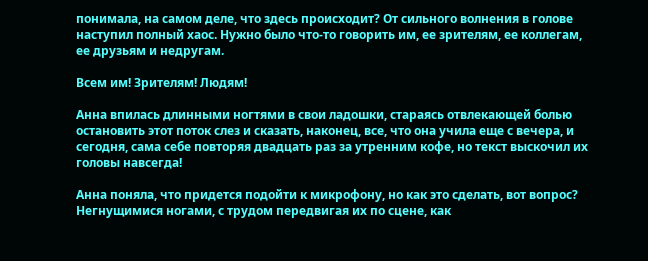понимала, на самом деле, что здесь происходит? От сильного волнения в голове наступил полный хаос. Нужно было что-то говорить им, ее зрителям, ее коллегам, ее друзьям и недругам.

Всем им! Зрителям! Людям!

Анна впилась длинными ногтями в свои ладошки, стараясь отвлекающей болью остановить этот поток слез и сказать, наконец, все, что она учила еще с вечера, и сегодня, сама себе повторяя двадцать раз за утренним кофе, но текст выскочил их головы навсегда!

Анна поняла, что придется подойти к микрофону, но как это сделать, вот вопрос? Негнущимися ногами, с трудом передвигая их по сцене, как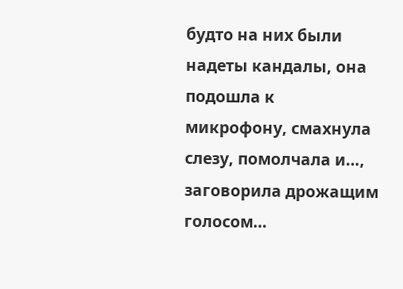будто на них были надеты кандалы, она подошла к микрофону, смахнула слезу, помолчала и…, заговорила дрожащим голосом…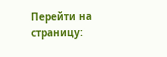Перейти на страницу: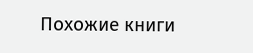Похожие книги